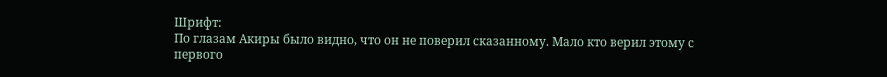Шрифт:
По глазам Акиры было видно, что он не поверил сказанному. Мало кто верил этому с первого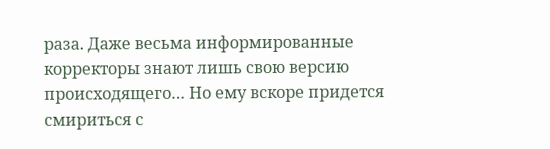раза. Даже весьма информированные корректоры знают лишь свою версию происходящего… Но ему вскоре придется смириться с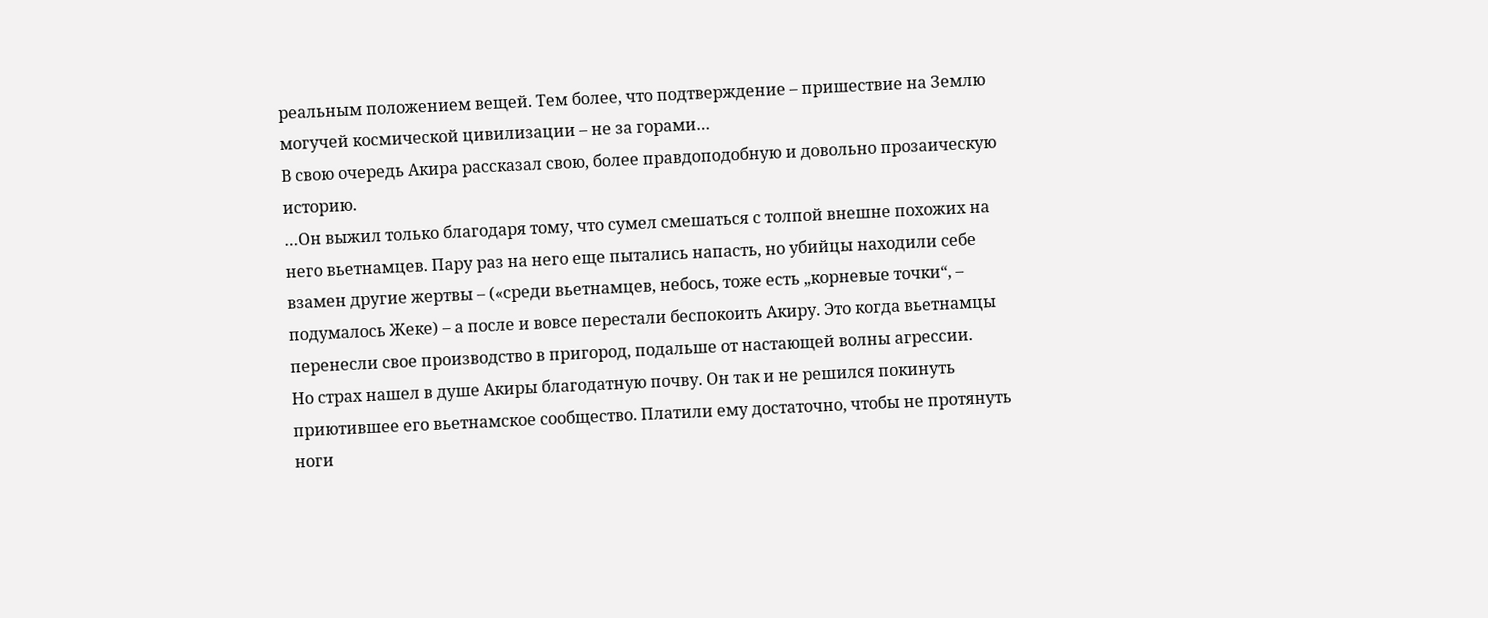реальным положением вещей. Тем более, что подтверждение – пришествие на Землю могучей космической цивилизации – не за горами…
В свою очередь Акира рассказал свою, более правдоподобную и довольно прозаическую историю.
…Он выжил только благодаря тому, что сумел смешаться с толпой внешне похожих на него вьетнамцев. Пару раз на него еще пытались напасть, но убийцы находили себе взамен другие жертвы – («среди вьетнамцев, небось, тоже есть „корневые точки“, – подумалось Жеке) – а после и вовсе перестали беспокоить Акиру. Это когда вьетнамцы перенесли свое производство в пригород, подальше от настающей волны агрессии.
Но страх нашел в душе Акиры благодатную почву. Он так и не решился покинуть приютившее его вьетнамское сообщество. Платили ему достаточно, чтобы не протянуть ноги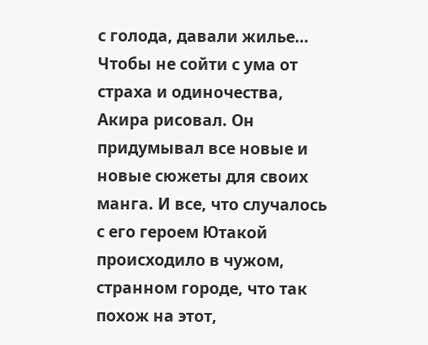с голода, давали жилье…
Чтобы не сойти с ума от страха и одиночества, Акира рисовал. Он придумывал все новые и новые сюжеты для своих манга. И все, что случалось с его героем Ютакой происходило в чужом, странном городе, что так похож на этот,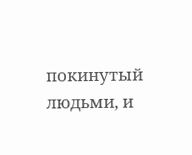покинутый людьми, и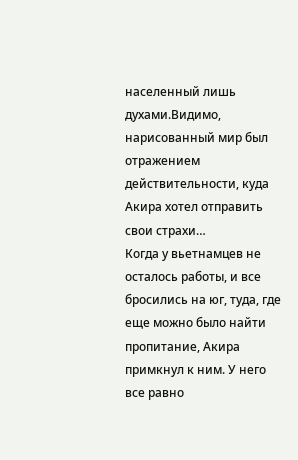населенный лишь духами.Видимо, нарисованный мир был отражением действительности, куда Акира хотел отправить свои страхи…
Когда у вьетнамцев не осталось работы, и все бросились на юг, туда, где еще можно было найти пропитание, Акира примкнул к ним. У него все равно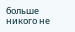больше никого не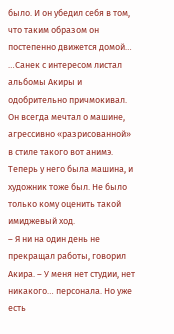было. И он убедил себя в том, что таким образом он постепенно движется домой…
…Санек с интересом листал альбомы Акиры и одобрительно причмокивал. Он всегда мечтал о машине, агрессивно «разрисованной» в стиле такого вот анимэ. Теперь у него была машина, и художник тоже был. Не было только кому оценить такой имиджевый ход.
– Я ни на один день не прекращал работы, говорил Акира. – У меня нет студии, нет никакого… персонала. Но уже есть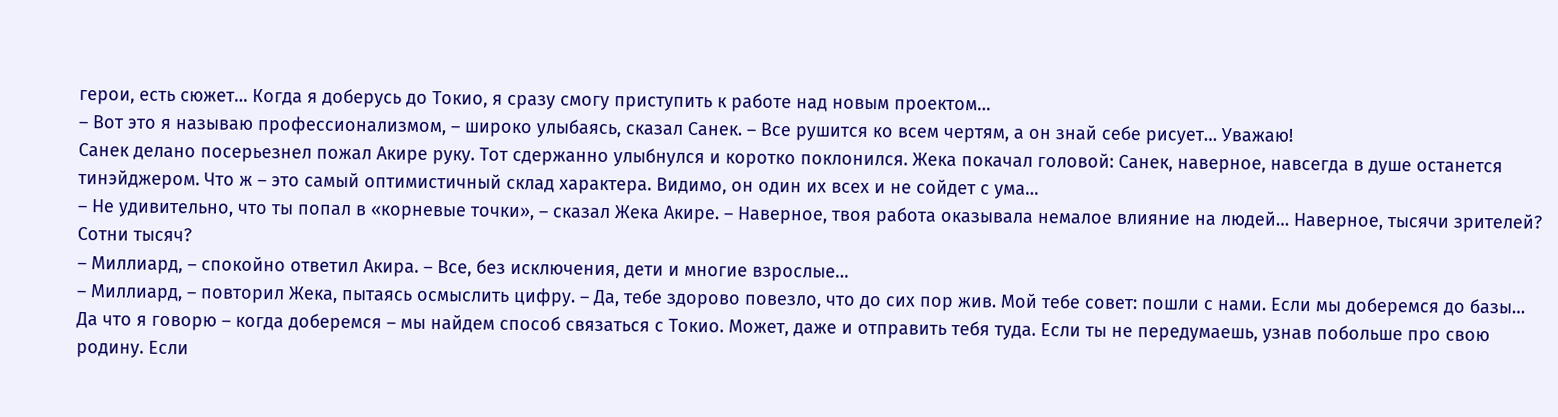герои, есть сюжет… Когда я доберусь до Токио, я сразу смогу приступить к работе над новым проектом…
– Вот это я называю профессионализмом, – широко улыбаясь, сказал Санек. – Все рушится ко всем чертям, а он знай себе рисует… Уважаю!
Санек делано посерьезнел пожал Акире руку. Тот сдержанно улыбнулся и коротко поклонился. Жека покачал головой: Санек, наверное, навсегда в душе останется тинэйджером. Что ж – это самый оптимистичный склад характера. Видимо, он один их всех и не сойдет с ума…
– Не удивительно, что ты попал в «корневые точки», – сказал Жека Акире. – Наверное, твоя работа оказывала немалое влияние на людей… Наверное, тысячи зрителей? Сотни тысяч?
– Миллиард, – спокойно ответил Акира. – Все, без исключения, дети и многие взрослые…
– Миллиард, – повторил Жека, пытаясь осмыслить цифру. – Да, тебе здорово повезло, что до сих пор жив. Мой тебе совет: пошли с нами. Если мы доберемся до базы… Да что я говорю – когда доберемся – мы найдем способ связаться с Токио. Может, даже и отправить тебя туда. Если ты не передумаешь, узнав побольше про свою родину. Если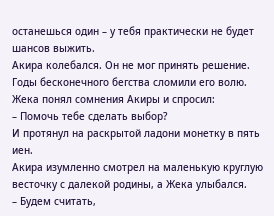останешься один – у тебя практически не будет шансов выжить.
Акира колебался. Он не мог принять решение. Годы бесконечного бегства сломили его волю.
Жека понял сомнения Акиры и спросил:
– Помочь тебе сделать выбор?
И протянул на раскрытой ладони монетку в пять иен.
Акира изумленно смотрел на маленькую круглую весточку с далекой родины, а Жека улыбался.
– Будем считать,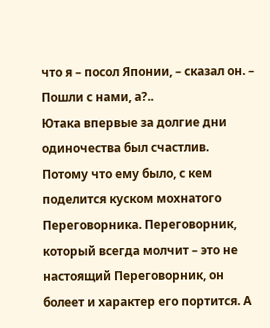что я – посол Японии, – сказал он. – Пошли с нами, а?..
Ютака впервые за долгие дни одиночества был счастлив. Потому что ему было, с кем поделится куском мохнатого Переговорника. Переговорник, который всегда молчит – это не настоящий Переговорник, он болеет и характер его портится. А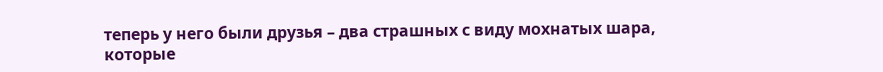теперь у него были друзья – два страшных с виду мохнатых шара, которые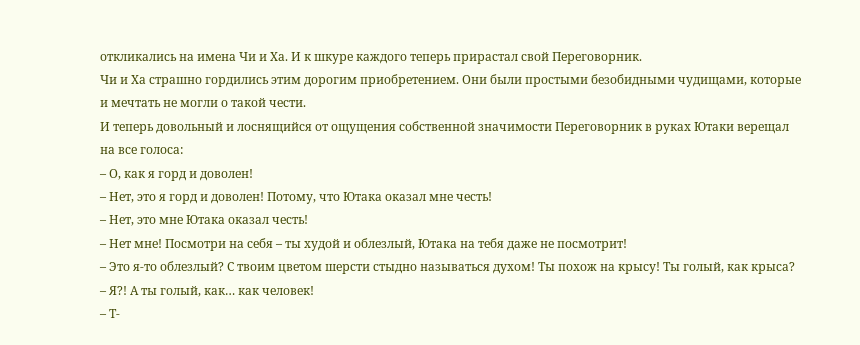откликались на имена Чи и Ха. И к шкуре каждого теперь прирастал свой Переговорник.
Чи и Ха страшно гордились этим дорогим приобретением. Они были простыми безобидными чудищами, которые и мечтать не могли о такой чести.
И теперь довольный и лоснящийся от ощущения собственной значимости Переговорник в руках Ютаки верещал на все голоса:
– О, как я горд и доволен!
– Нет, это я горд и доволен! Потому, что Ютака оказал мне честь!
– Нет, это мне Ютака оказал честь!
– Нет мне! Посмотри на себя – ты худой и облезлый, Ютака на тебя даже не посмотрит!
– Это я-то облезлый? С твоим цветом шерсти стыдно называться духом! Ты похож на крысу! Ты голый, как крыса?
– Я?! А ты голый, как… как человек!
– Т-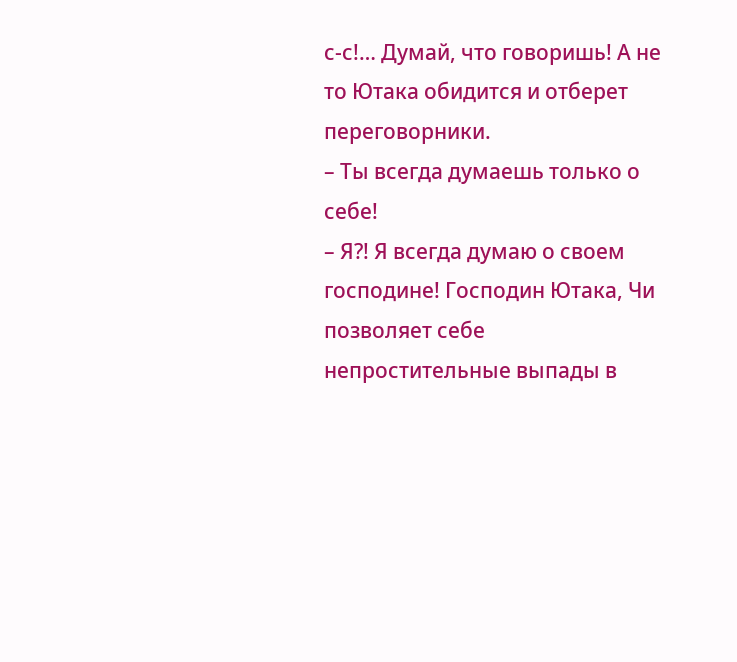с-с!… Думай, что говоришь! А не то Ютака обидится и отберет переговорники.
– Ты всегда думаешь только о себе!
– Я?! Я всегда думаю о своем господине! Господин Ютака, Чи позволяет себе непростительные выпады в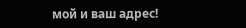мой и ваш адрес!